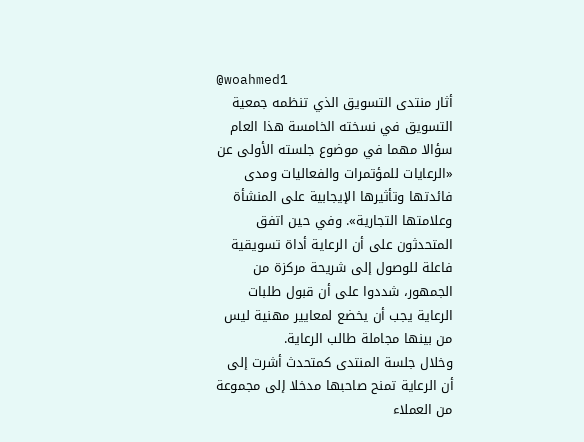@woahmed1
أثار منتدى التسويق الذي تنظمه جمعية التسويق في نسخته الخامسة هذا العام سؤالا مهما في موضوع جلسته الأولى عن «الرعايات للمؤتمرات والفعاليات ومدى فائدتها وتأثيرها الإيجابية على المنشأة وعلامتها التجارية». وفي حين اتفق المتحدثون على أن الرعاية أداة تسويقية فاعلة للوصول إلى شريحة مركزة من الجمهور، شددوا على أن قبول طلبات الرعاية يجب أن يخضع لمعايير مهنية ليس من بينها مجاملة طالب الرعاية.
وخلال جلسة المنتدى كمتحدث أشرت إلى أن الرعاية تمنح صاحبها مدخلا إلى مجموعة من العملاء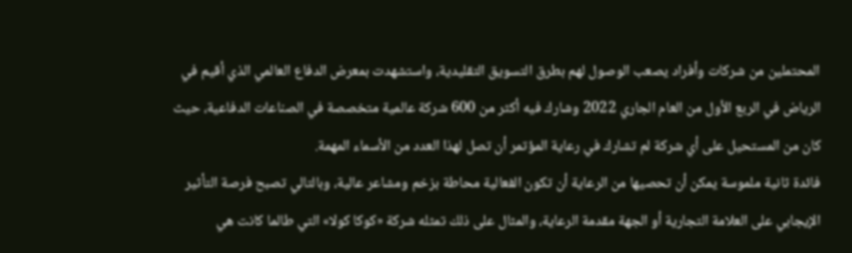المحتملين من شركات وأفراد يصعب الوصول لهم بطرق التسويق التقليدية، واستشهدت بمعرض الدفاع العالمي الذي أقيم في الرياض في الربع الأول من العام الجاري 2022 وشارك فيه أكثر من 600 شركة عالمية متخصصة في الصناعات الدفاعية، حيث كان من المستحيل على أي شركة لم تشارك في رعاية المؤتمر أن تصل لهذا العدد من الأسماء المهمة.
فائدة ثانية ملموسة يمكن أن تحصيها من الرعاية أن تكون الفعالية محاطة بزخم ومشاعر عالية، وبالتالي تصبح فرصة التأثير الإيجابي على العلامة التجارية أو الجهة مقدمة الرعاية، والمثال على ذلك تمثله شركة «كوكا كولا» التي طالما كانت هي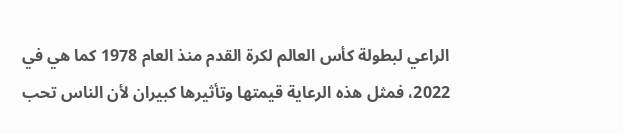الراعي لبطولة كأس العالم لكرة القدم منذ العام 1978 كما هي في 2022، فمثل هذه الرعاية قيمتها وتأثيرها كبيران لأن الناس تحب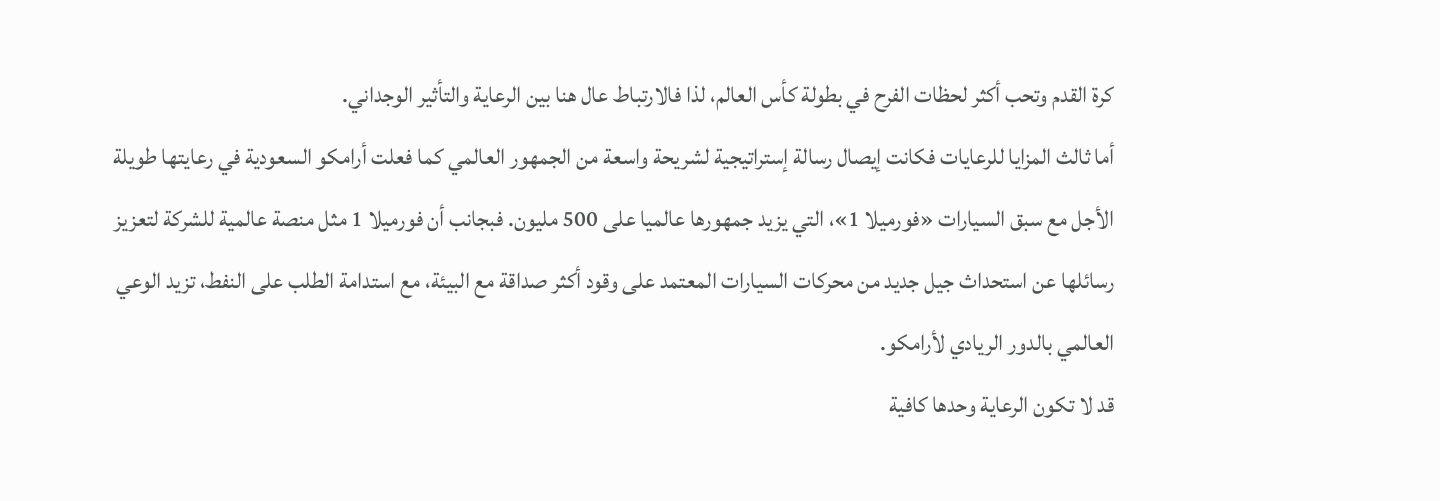كرة القدم وتحب أكثر لحظات الفرح في بطولة كأس العالم، لذا فالارتباط عال هنا بين الرعاية والتأثير الوجداني.
أما ثالث المزايا للرعايات فكانت إيصال رسالة إستراتيجية لشريحة واسعة من الجمهور العالمي كما فعلت أرامكو السعودية في رعايتها طويلة الأجل مع سبق السيارات «فورميلا 1»، التي يزيد جمهورها عالميا على 500 مليون. فبجانب أن فورميلا 1 مثل منصة عالمية للشركة لتعزيز رسائلها عن استحداث جيل جديد من محركات السيارات المعتمد على وقود أكثر صداقة مع البيئة، مع استدامة الطلب على النفط، تزيد الوعي العالمي بالدور الريادي لأرامكو.
قد لا تكون الرعاية وحدها كافية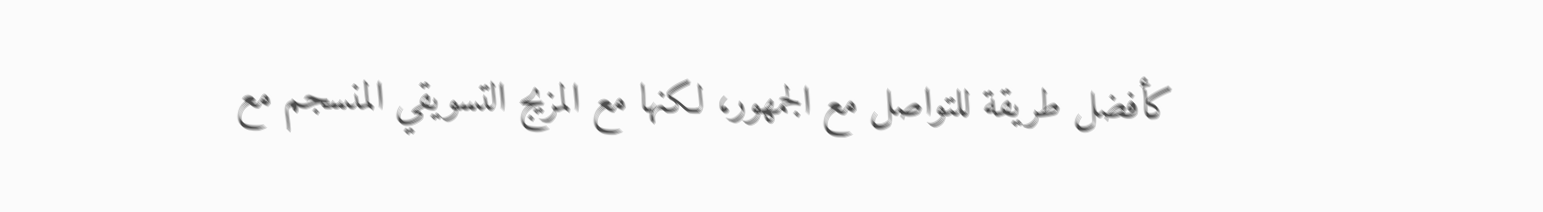كأفضل طريقة للتواصل مع الجمهور، لكنها مع المزيج التسويقي المنسجم مع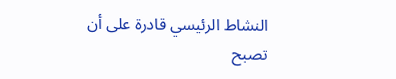النشاط الرئيسي قادرة على أن تصبح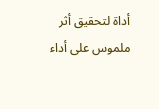أداة لتحقيق أثر ملموس على أداء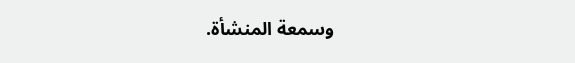وسمعة المنشأة.